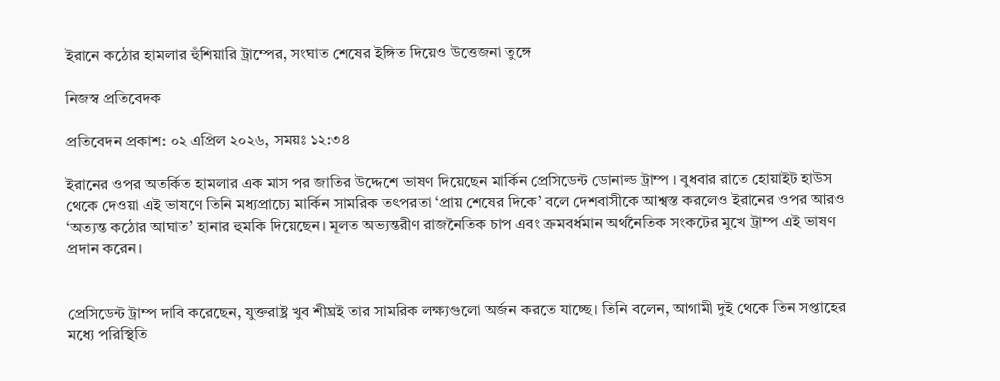ইরানে কঠোর হামলার হুঁশিয়ারি ট্রাম্পের, সংঘাত শেষের ইঙ্গিত দিয়েও উত্তেজনা তুঙ্গে

নিজস্ব প্রতিবেদক

প্রতিবেদন প্রকাশ: ০২ এপ্রিল ২০২৬, সময়ঃ ১২:৩৪

ইরানের ওপর অতর্কিত হামলার এক মাস পর জাতির উদ্দেশে ভাষণ দিয়েছেন মার্কিন প্রেসিডেন্ট ডোনাল্ড ট্রাম্প । বুধবার রাতে হোয়াইট হাউস থেকে দেওয়া এই ভাষণে তিনি মধ্যপ্রাচ্যে মার্কিন সামরিক তৎপরতা ‘প্রায় শেষের দিকে’ বলে দেশবাসীকে আশ্বস্ত করলেও ইরানের ওপর আরও ‘অত্যন্ত কঠোর আঘাত’ হানার হুমকি দিয়েছেন। মূলত অভ্যন্তরীণ রাজনৈতিক চাপ এবং ক্রমবর্ধমান অর্থনৈতিক সংকটের মুখে ট্রাম্প এই ভাষণ প্রদান করেন।


প্রেসিডেন্ট ট্রাম্প দাবি করেছেন, যুক্তরাষ্ট্র খুব শীঘ্রই তার সামরিক লক্ষ্যগুলো অর্জন করতে যাচ্ছে। তিনি বলেন, আগামী দুই থেকে তিন সপ্তাহের মধ্যে পরিস্থিতি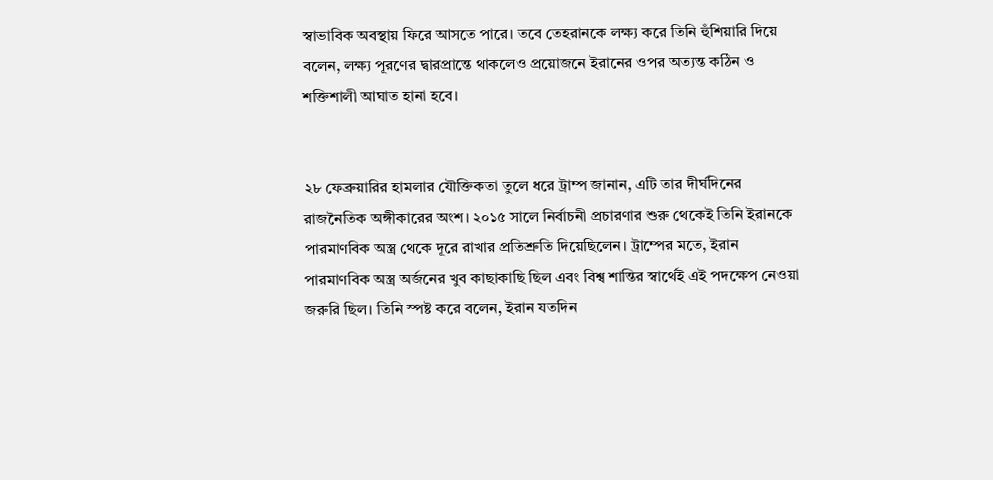স্বাভাবিক অবস্থায় ফিরে আসতে পারে। তবে তেহরানকে লক্ষ্য করে তিনি হুঁশিয়ারি দিয়ে বলেন, লক্ষ্য পূরণের দ্বারপ্রান্তে থাকলেও প্রয়োজনে ইরানের ওপর অত্যন্ত কঠিন ও শক্তিশালী আঘাত হানা হবে।


২৮ ফেব্রুয়ারির হামলার যৌক্তিকতা তুলে ধরে ট্রাম্প জানান, এটি তার দীর্ঘদিনের রাজনৈতিক অঙ্গীকারের অংশ। ২০১৫ সালে নির্বাচনী প্রচারণার শুরু থেকেই তিনি ইরানকে পারমাণবিক অস্ত্র থেকে দূরে রাখার প্রতিশ্রুতি দিয়েছিলেন। ট্রাম্পের মতে, ইরান পারমাণবিক অস্ত্র অর্জনের খুব কাছাকাছি ছিল এবং বিশ্ব শান্তির স্বার্থেই এই পদক্ষেপ নেওয়া জরুরি ছিল। তিনি স্পষ্ট করে বলেন, ইরান যতদিন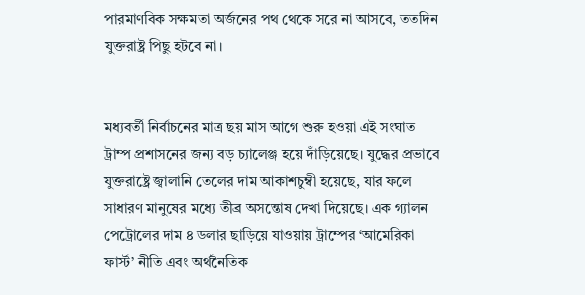পারমাণবিক সক্ষমতা অর্জনের পথ থেকে সরে না আসবে, ততদিন যুক্তরাষ্ট্র পিছু হটবে না।


মধ্যবর্তী নির্বাচনের মাত্র ছয় মাস আগে শুরু হওয়া এই সংঘাত ট্রাম্প প্রশাসনের জন্য বড় চ্যালেঞ্জ হয়ে দাঁড়িয়েছে। যুদ্ধের প্রভাবে যুক্তরাষ্ট্রে জ্বালানি তেলের দাম আকাশচুম্বী হয়েছে, যার ফলে সাধারণ মানুষের মধ্যে তীব্র অসন্তোষ দেখা দিয়েছে। এক গ্যালন পেট্রোলের দাম ৪ ডলার ছাড়িয়ে যাওয়ায় ট্রাম্পের ‘আমেরিকা ফার্স্ট’ নীতি এবং অর্থনৈতিক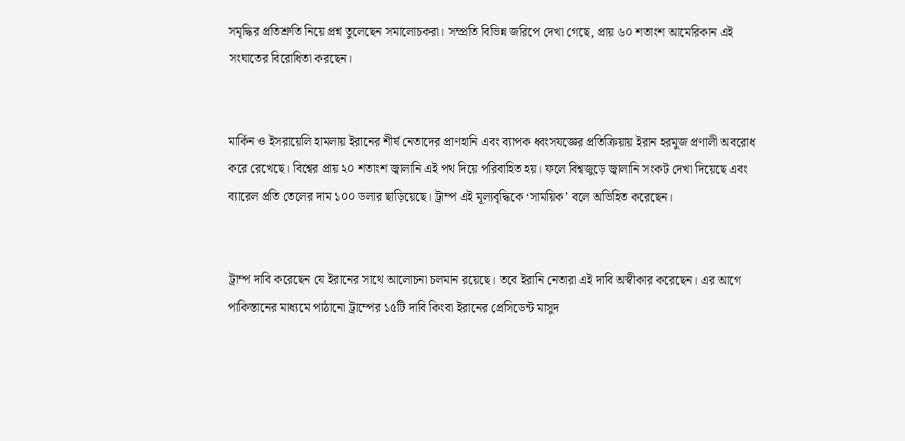সমৃদ্ধির প্রতিশ্রুতি নিয়ে প্রশ্ন তুলেছেন সমালোচকরা। সম্প্রতি বিভিন্ন জরিপে দেখা গেছে, প্রায় ৬০ শতাংশ আমেরিকান এই সংঘাতের বিরোধিতা করছেন।


মার্কিন ও ইসরায়েলি হামলায় ইরানের শীর্ষ নেতাদের প্রাণহানি এবং ব্যাপক ধ্বংসযজ্ঞের প্রতিক্রিয়ায় ইরান হরমুজ প্রণালী অবরোধ করে রেখেছে। বিশ্বের প্রায় ২০ শতাংশ জ্বালানি এই পথ দিয়ে পরিবাহিত হয়। ফলে বিশ্বজুড়ে জ্বালানি সংকট দেখা দিয়েছে এবং ব্যারেল প্রতি তেলের দাম ১০০ ডলার ছাড়িয়েছে। ট্রাম্প এই মূল্যবৃদ্ধিকে ‘সাময়িক’ বলে অভিহিত করেছেন।


ট্রাম্প দাবি করেছেন যে ইরানের সাথে আলোচনা চলমান রয়েছে। তবে ইরানি নেতারা এই দাবি অস্বীকার করেছেন। এর আগে পাকিস্তানের মাধ্যমে পাঠানো ট্রাম্পের ১৫টি দাবি কিংবা ইরানের প্রেসিডেন্ট মাসুদ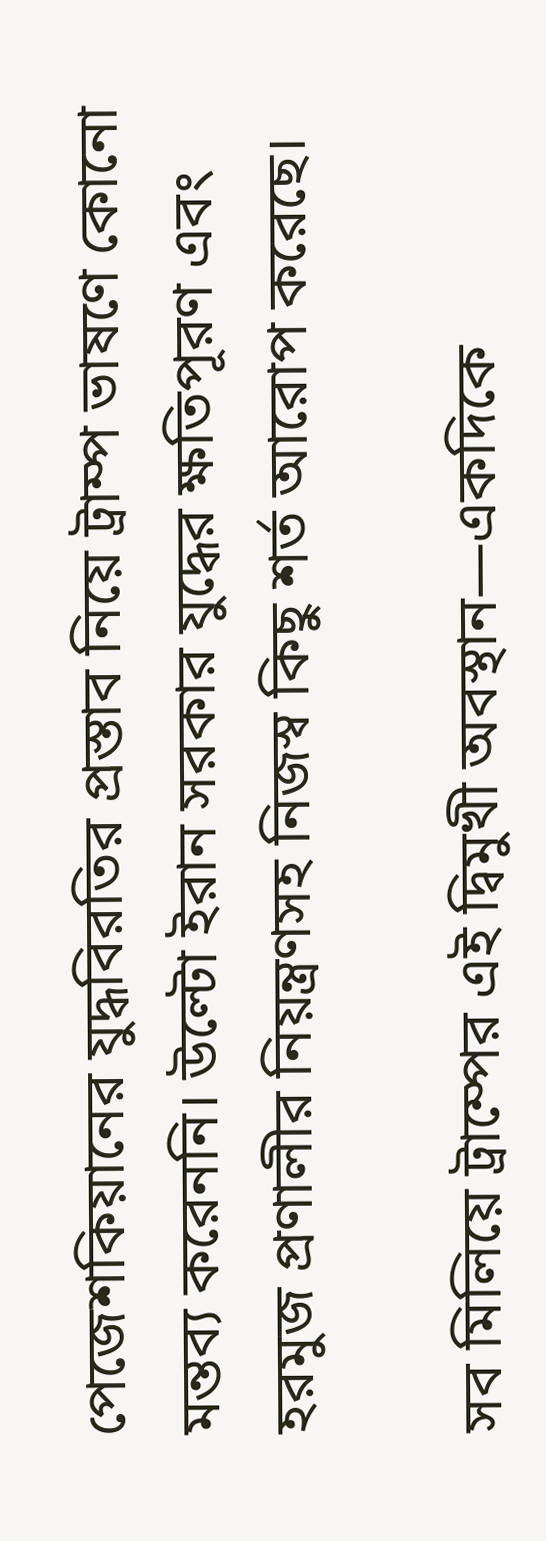পেজেশকিয়ানের যুদ্ধবিরতির প্রস্তাব নিয়ে ট্রাম্প ভাষণে কোনো মন্তব্য করেননি। উল্টো ইরান সরকার যুদ্ধের ক্ষতিপূরণ এবং হরমুজ প্রণালীর নিয়ন্ত্রণসহ নিজস্ব কিছু শর্ত আরোপ করেছে।

সব মিলিয়ে ট্রাম্পের এই দ্বিমুখী অবস্থান—একদিকে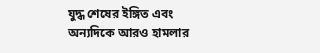যুদ্ধ শেষের ইঙ্গিত এবং অন্যদিকে আরও হামলার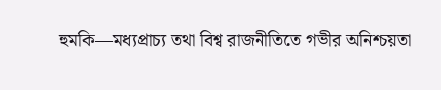হুমকি—মধ্যপ্রাচ্য তথা বিশ্ব রাজনীতিতে গভীর অনিশ্চয়তা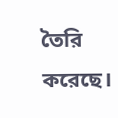তৈরি করেছে।